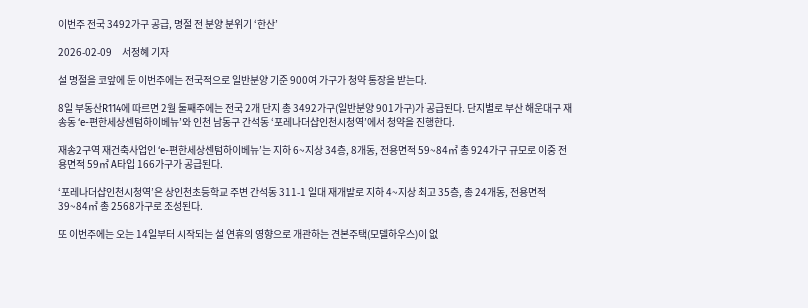이번주 전국 3492가구 공급, 명절 전 분양 분위기 ‘한산’

2026-02-09     서정혜 기자

설 명절을 코앞에 둔 이번주에는 전국적으로 일반분양 기준 900여 가구가 청약 통장을 받는다.

8일 부동산R114에 따르면 2월 둘째주에는 전국 2개 단지 총 3492가구(일반분양 901가구)가 공급된다. 단지별로 부산 해운대구 재송동 ‘e-편한세상센텀하이베뉴’와 인천 남동구 간석동 ‘포레나더샵인천시청역’에서 청약을 진행한다.

재송2구역 재건축사업인 ‘e-편한세상센텀하이베뉴’는 지하 6~지상 34층, 8개동, 전용면적 59~84㎡ 총 924가구 규모로 이중 전용면적 59㎡ A타입 166가구가 공급된다.

‘포레나더샵인천시청역’은 상인천초등학교 주변 간석동 311-1 일대 재개발로 지하 4~지상 최고 35층, 총 24개동, 전용면적 39~84㎡ 총 2568가구로 조성된다.

또 이번주에는 오는 14일부터 시작되는 설 연휴의 영향으로 개관하는 견본주택(모델하우스)이 없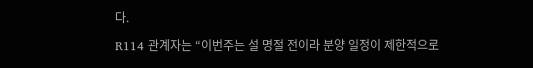다.

R114 관계자는 “이번주는 설 명절 전이라 분양 일정이 제한적으로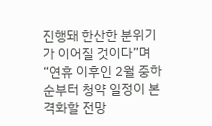진행돼 한산한 분위기가 이어질 것이다”며 “연휴 이후인 2월 중하순부터 청약 일정이 본격화할 전망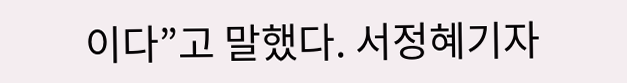이다”고 말했다. 서정혜기자